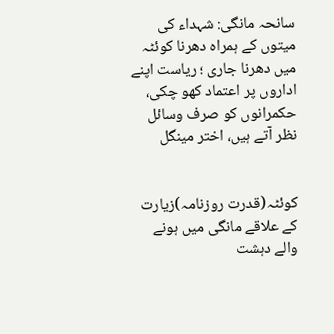سانحہ مانگی: شہداء کی میتوں کے ہمراہ دھرنا کوئٹہ میں دھرنا جاری ؛ ریاست اپنے اداروں پر اعتماد کھو چکی، حکمرانوں کو صرف وسائل نظر آتے ہیں، اختر مینگل


کوئٹہ(قدرت روزنامہ)زیارت کے علاقے مانگی میں ہونے والے دہشت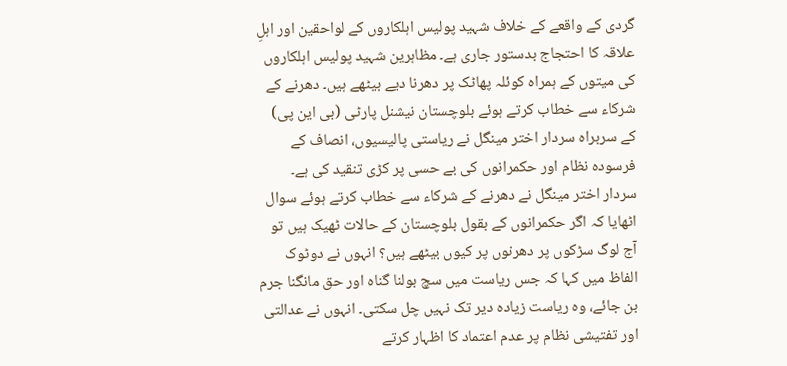گردی کے واقعے کے خلاف شہید پولیس اہلکاروں کے لواحقین اور اہلِ علاقہ کا احتجاج بدستور جاری ہے۔ مظاہرین شہید پولیس اہلکاروں کی میتوں کے ہمراہ کوئلہ پھاٹک پر دھرنا دیے بیٹھے ہیں۔ دھرنے کے شرکاء سے خطاب کرتے ہوئے بلوچستان نیشنل پارٹی (بی این پی) کے سربراہ سردار اختر مینگل نے ریاستی پالیسیوں، انصاف کے فرسودہ نظام اور حکمرانوں کی بے حسی پر کڑی تنقید کی ہے۔
سردار اختر مینگل نے دھرنے کے شرکاء سے خطاب کرتے ہوئے سوال اٹھایا کہ اگر حکمرانوں کے بقول بلوچستان کے حالات ٹھیک ہیں تو آج لوگ سڑکوں پر دھرنوں پر کیوں بیٹھے ہیں؟ انہوں نے دوٹوک الفاظ میں کہا کہ جس ریاست میں سچ بولنا گناہ اور حق مانگنا جرم بن جائے، وہ ریاست زیادہ دیر تک نہیں چل سکتی۔ انہوں نے عدالتی اور تفتیشی نظام پر عدم اعتماد کا اظہار کرتے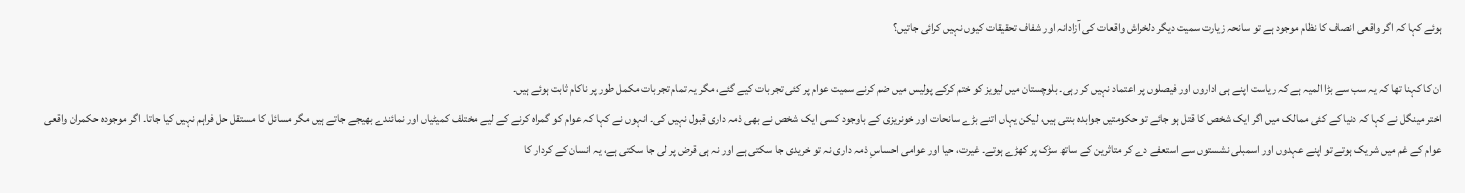ہوئے کہا کہ اگر واقعی انصاف کا نظام موجود ہے تو سانحہ زیارت سمیت دیگر دلخراش واقعات کی آزادانہ اور شفاف تحقیقات کیوں نہیں کرائی جاتیں؟

ان کا کہنا تھا کہ یہ سب سے بڑا المیہ ہے کہ ریاست اپنے ہی اداروں اور فیصلوں پر اعتماد نہیں کر رہی۔ بلوچستان میں لیویز کو ختم کرکے پولیس میں ضم کرنے سمیت عوام پر کئی تجربات کیے گئے، مگر یہ تمام تجربات مکمل طور پر ناکام ثابت ہوئے ہیں۔
اختر مینگل نے کہا کہ دنیا کے کئی ممالک میں اگر ایک شخص کا قتل ہو جائے تو حکومتیں جوابدہ بنتی ہیں، لیکن یہاں اتنے بڑے سانحات اور خونریزی کے باوجود کسی ایک شخص نے بھی ذمہ داری قبول نہیں کی۔ انہوں نے کہا کہ عوام کو گمراہ کرنے کے لیے مختلف کمیٹیاں اور نمائندے بھیجے جاتے ہیں مگر مسائل کا مستقل حل فراہم نہیں کیا جاتا۔ اگر موجودہ حکمران واقعی عوام کے غم میں شریک ہوتے تو اپنے عہدوں اور اسمبلی نشستوں سے استعفے دے کر متاثرین کے ساتھ سڑک پر کھڑے ہوتے۔ غیرت، حیا اور عوامی احساسِ ذمہ داری نہ تو خریدی جا سکتی ہے اور نہ ہی قرض پر لی جا سکتی ہے، یہ انسان کے کردار کا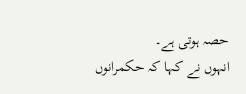حصہ ہوتی ہے۔
انہوں نے کہا کہ حکمرانوں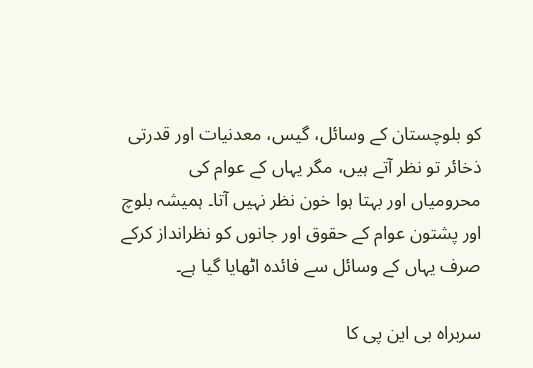کو بلوچستان کے وسائل، گیس، معدنیات اور قدرتی ذخائر تو نظر آتے ہیں، مگر یہاں کے عوام کی محرومیاں اور بہتا ہوا خون نظر نہیں آتا۔ ہمیشہ بلوچ اور پشتون عوام کے حقوق اور جانوں کو نظرانداز کرکے صرف یہاں کے وسائل سے فائدہ اٹھایا گیا ہے۔

سربراہ بی این پی کا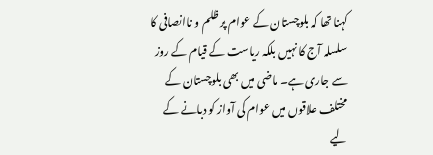کہنا تھا کہ بلوچستان کے عوام پر ظلم و ناانصافی کا سلسلہ آج کا نہیں بلکہ ریاست کے قیام کے روز سے جاری ہے۔ ماضی میں بھی بلوچستان کے مختلف علاقوں میں عوام کی آواز کو دبانے کے لیے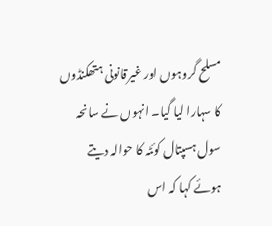مسلح گروہوں اور غیرقانونی ہتھکنڈوں کا سہارا لیا گیا۔ انہوں نے سانحہ سول ہسپتال کوئٹہ کا حوالہ دیتے ہوئے کہا کہ اس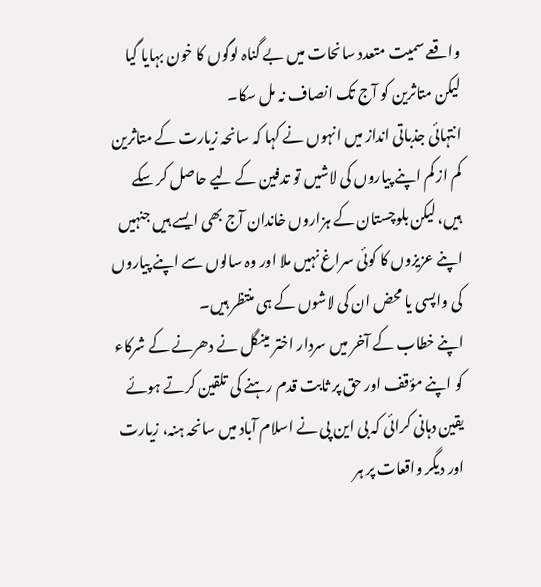واقعے سمیت متعدد سانحات میں بے گناہ لوگوں کا خون بہایا گیا لیکن متاثرین کو آج تک انصاف نہ مل سکا۔
انتہائی جذباتی انداز میں انہوں نے کہا کہ سانحہ زیارت کے متاثرین کم از کم اپنے پیاروں کی لاشیں تو تدفین کے لیے حاصل کر سکے ہیں، لیکن بلوچستان کے ہزاروں خاندان آج بھی ایسے ہیں جنہیں اپنے عزیزوں کا کوئی سراغ نہیں ملا اور وہ سالوں سے اپنے پیاروں کی واپسی یا محض ان کی لاشوں کے ہی منتظر ہیں۔
اپنے خطاب کے آخر میں سردار اختر مینگل نے دھرنے کے شرکاء کو اپنے مؤقف اور حق پر ثابت قدم رہنے کی تلقین کرتے ہوئے یقین دہانی کرائی کہ بی این پی نے اسلام آباد میں سانحہ ہنہ، زیارت اور دیگر واقعات پر ہر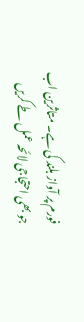فورم پر آواز بلند کی ہے۔ متاثرین اب جو بھی احتجاجی لائحہ عمل طے کریں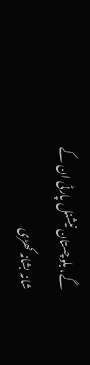گے، بلوچستان نیشنل پارٹی ان کے شانہ بشانہ کھڑی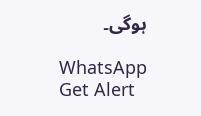ہوگی۔

WhatsApp
Get Alert